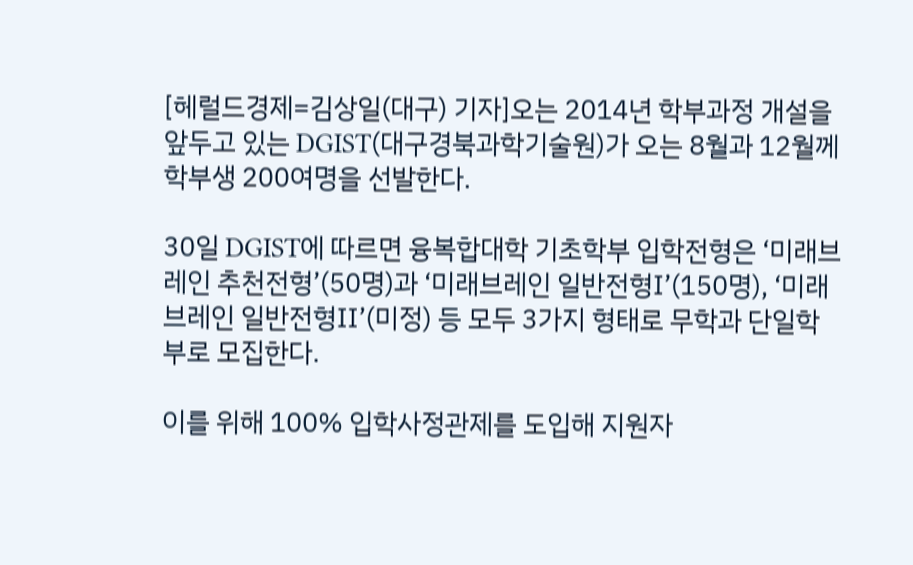[헤럴드경제=김상일(대구) 기자]오는 2014년 학부과정 개설을 앞두고 있는 DGIST(대구경북과학기술원)가 오는 8월과 12월께 학부생 200여명을 선발한다.

30일 DGIST에 따르면 융복합대학 기초학부 입학전형은 ‘미래브레인 추천전형’(50명)과 ‘미래브레인 일반전형Ⅰ’(150명), ‘미래브레인 일반전형Ⅱ’(미정) 등 모두 3가지 형태로 무학과 단일학부로 모집한다.

이를 위해 100% 입학사정관제를 도입해 지원자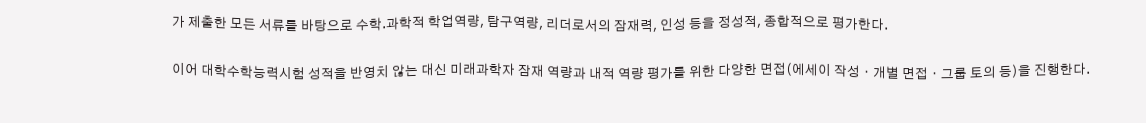가 제출한 모든 서류를 바탕으로 수학․과학적 학업역량, 탐구역량, 리더로서의 잠재력, 인성 등을 정성적, 종합적으로 평가한다.

이어 대학수학능력시험 성적을 반영치 않는 대신 미래과학자 잠재 역량과 내적 역량 평가를 위한 다양한 면접(에세이 작성ㆍ개별 면접ㆍ그룹 토의 등)을 진행한다.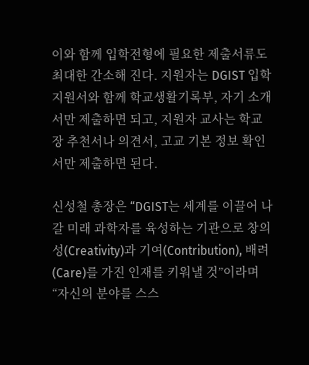이와 함께 입학전형에 필요한 제출서류도 최대한 간소해 진다. 지원자는 DGIST 입학 지원서와 함께 학교생활기록부, 자기 소개서만 제출하면 되고, 지원자 교사는 학교장 추천서나 의견서, 고교 기본 정보 확인서만 제출하면 된다.

신성철 총장은 “DGIST는 세계를 이끌어 나갈 미래 과학자를 육성하는 기관으로 창의성(Creativity)과 기여(Contribution), 배려(Care)를 가진 인재를 키워낼 것”이라며 “자신의 분야를 스스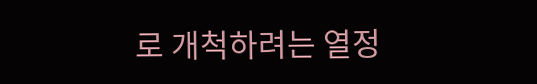로 개척하려는 열정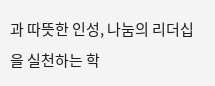과 따뜻한 인성, 나눔의 리더십을 실천하는 학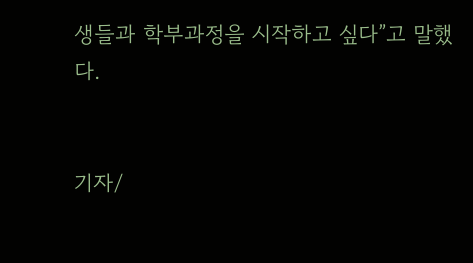생들과 학부과정을 시작하고 싶다”고 말했다.


기자/